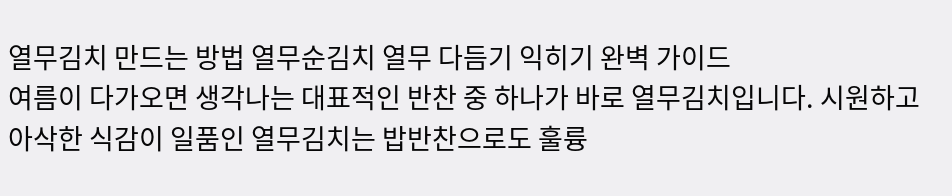열무김치 만드는 방법 열무순김치 열무 다듬기 익히기 완벽 가이드
여름이 다가오면 생각나는 대표적인 반찬 중 하나가 바로 열무김치입니다. 시원하고 아삭한 식감이 일품인 열무김치는 밥반찬으로도 훌륭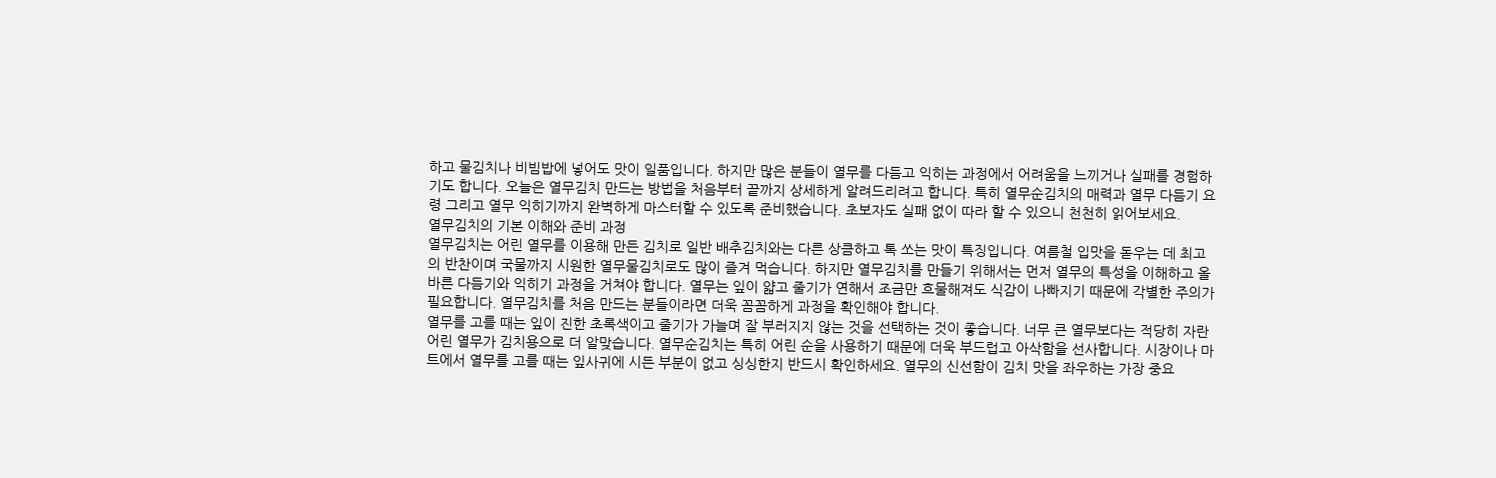하고 물김치나 비빔밥에 넣어도 맛이 일품입니다. 하지만 많은 분들이 열무를 다듬고 익히는 과정에서 어려움을 느끼거나 실패를 경험하기도 합니다. 오늘은 열무김치 만드는 방법을 처음부터 끝까지 상세하게 알려드리려고 합니다. 특히 열무순김치의 매력과 열무 다듬기 요령 그리고 열무 익히기까지 완벽하게 마스터할 수 있도록 준비했습니다. 초보자도 실패 없이 따라 할 수 있으니 천천히 읽어보세요.
열무김치의 기본 이해와 준비 과정
열무김치는 어린 열무를 이용해 만든 김치로 일반 배추김치와는 다른 상큼하고 톡 쏘는 맛이 특징입니다. 여름철 입맛을 돋우는 데 최고의 반찬이며 국물까지 시원한 열무물김치로도 많이 즐겨 먹습니다. 하지만 열무김치를 만들기 위해서는 먼저 열무의 특성을 이해하고 올바른 다듬기와 익히기 과정을 거쳐야 합니다. 열무는 잎이 얇고 줄기가 연해서 조금만 흐물해져도 식감이 나빠지기 때문에 각별한 주의가 필요합니다. 열무김치를 처음 만드는 분들이라면 더욱 꼼꼼하게 과정을 확인해야 합니다.
열무를 고를 때는 잎이 진한 초록색이고 줄기가 가늘며 잘 부러지지 않는 것을 선택하는 것이 좋습니다. 너무 큰 열무보다는 적당히 자란 어린 열무가 김치용으로 더 알맞습니다. 열무순김치는 특히 어린 순을 사용하기 때문에 더욱 부드럽고 아삭함을 선사합니다. 시장이나 마트에서 열무를 고를 때는 잎사귀에 시든 부분이 없고 싱싱한지 반드시 확인하세요. 열무의 신선함이 김치 맛을 좌우하는 가장 중요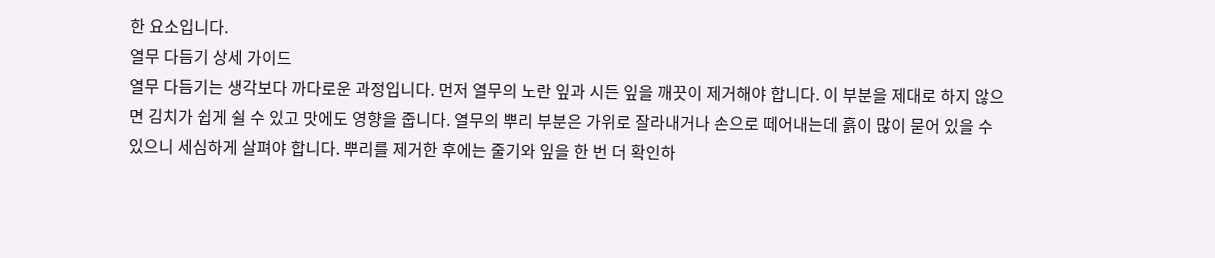한 요소입니다.
열무 다듬기 상세 가이드
열무 다듬기는 생각보다 까다로운 과정입니다. 먼저 열무의 노란 잎과 시든 잎을 깨끗이 제거해야 합니다. 이 부분을 제대로 하지 않으면 김치가 쉽게 쉴 수 있고 맛에도 영향을 줍니다. 열무의 뿌리 부분은 가위로 잘라내거나 손으로 떼어내는데 흙이 많이 묻어 있을 수 있으니 세심하게 살펴야 합니다. 뿌리를 제거한 후에는 줄기와 잎을 한 번 더 확인하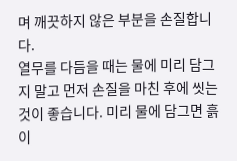며 깨끗하지 않은 부분을 손질합니다.
열무를 다듬을 때는 물에 미리 담그지 말고 먼저 손질을 마친 후에 씻는 것이 좋습니다. 미리 물에 담그면 흙이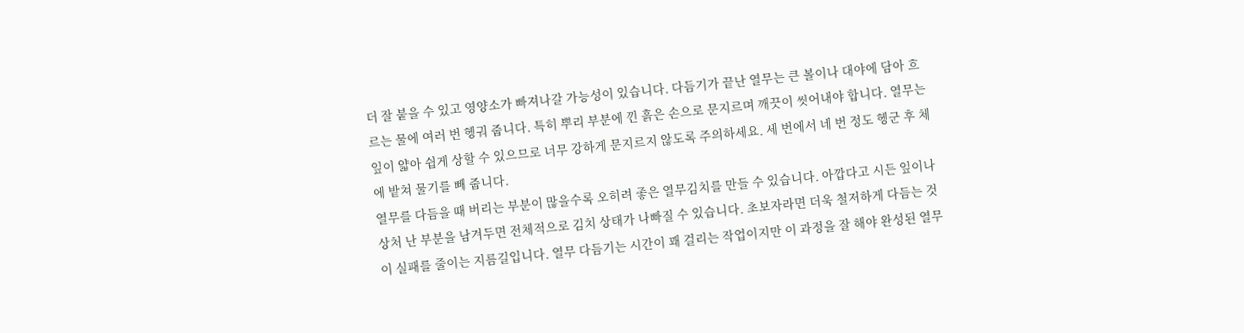더 잘 붙을 수 있고 영양소가 빠져나갈 가능성이 있습니다. 다듬기가 끝난 열무는 큰 볼이나 대야에 담아 흐르는 물에 여러 번 헹궈 줍니다. 특히 뿌리 부분에 낀 흙은 손으로 문지르며 깨끗이 씻어내야 합니다. 열무는 잎이 얇아 쉽게 상할 수 있으므로 너무 강하게 문지르지 않도록 주의하세요. 세 번에서 네 번 정도 헹군 후 체에 밭쳐 물기를 빼 줍니다.
열무를 다듬을 때 버리는 부분이 많을수록 오히려 좋은 열무김치를 만들 수 있습니다. 아깝다고 시든 잎이나 상처 난 부분을 남겨두면 전체적으로 김치 상태가 나빠질 수 있습니다. 초보자라면 더욱 철저하게 다듬는 것이 실패를 줄이는 지름길입니다. 열무 다듬기는 시간이 꽤 걸리는 작업이지만 이 과정을 잘 해야 완성된 열무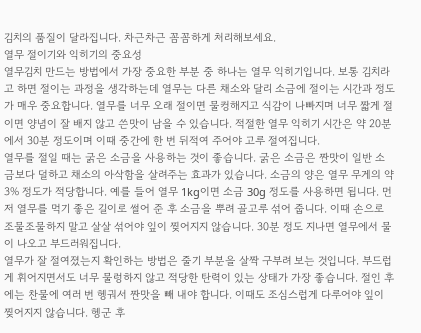김치의 품질이 달라집니다. 차근차근 꼼꼼하게 처리해보세요.
열무 절이기와 익히기의 중요성
열무김치 만드는 방법에서 가장 중요한 부분 중 하나는 열무 익히기입니다. 보통 김치라고 하면 절이는 과정을 생각하는데 열무는 다른 채소와 달리 소금에 절이는 시간과 정도가 매우 중요합니다. 열무를 너무 오래 절이면 물컹해지고 식감이 나빠지며 너무 짧게 절이면 양념이 잘 배지 않고 쓴맛이 남을 수 있습니다. 적절한 열무 익히기 시간은 약 20분에서 30분 정도이며 이때 중간에 한 번 뒤적여 주어야 고루 절여집니다.
열무를 절일 때는 굵은 소금을 사용하는 것이 좋습니다. 굵은 소금은 짠맛이 일반 소금보다 덜하고 채소의 아삭함을 살려주는 효과가 있습니다. 소금의 양은 열무 무게의 약 3% 정도가 적당합니다. 예를 들어 열무 1kg이면 소금 30g 정도를 사용하면 됩니다. 먼저 열무를 먹기 좋은 길이로 썰어 준 후 소금을 뿌려 골고루 섞어 줍니다. 이때 손으로 조물조물하지 말고 살살 섞어야 잎이 찢어지지 않습니다. 30분 정도 지나면 열무에서 물이 나오고 부드러워집니다.
열무가 잘 절여졌는지 확인하는 방법은 줄기 부분을 살짝 구부려 보는 것입니다. 부드럽게 휘어지면서도 너무 물렁하지 않고 적당한 탄력이 있는 상태가 가장 좋습니다. 절인 후에는 찬물에 여러 번 헹궈서 짠맛을 빼 내야 합니다. 이때도 조심스럽게 다루어야 잎이 찢어지지 않습니다. 헹군 후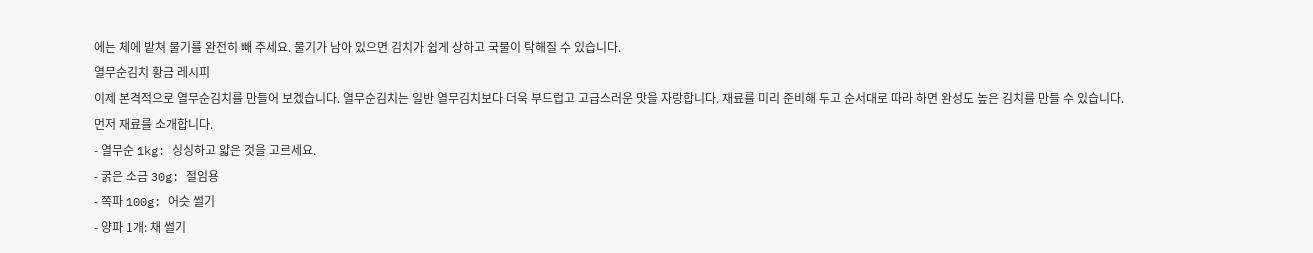에는 체에 밭쳐 물기를 완전히 빼 주세요. 물기가 남아 있으면 김치가 쉽게 상하고 국물이 탁해질 수 있습니다.
열무순김치 황금 레시피
이제 본격적으로 열무순김치를 만들어 보겠습니다. 열무순김치는 일반 열무김치보다 더욱 부드럽고 고급스러운 맛을 자랑합니다. 재료를 미리 준비해 두고 순서대로 따라 하면 완성도 높은 김치를 만들 수 있습니다.
먼저 재료를 소개합니다.
- 열무순 1kg: 싱싱하고 얇은 것을 고르세요.
- 굵은 소금 30g: 절임용
- 쪽파 100g: 어슷 썰기
- 양파 1개: 채 썰기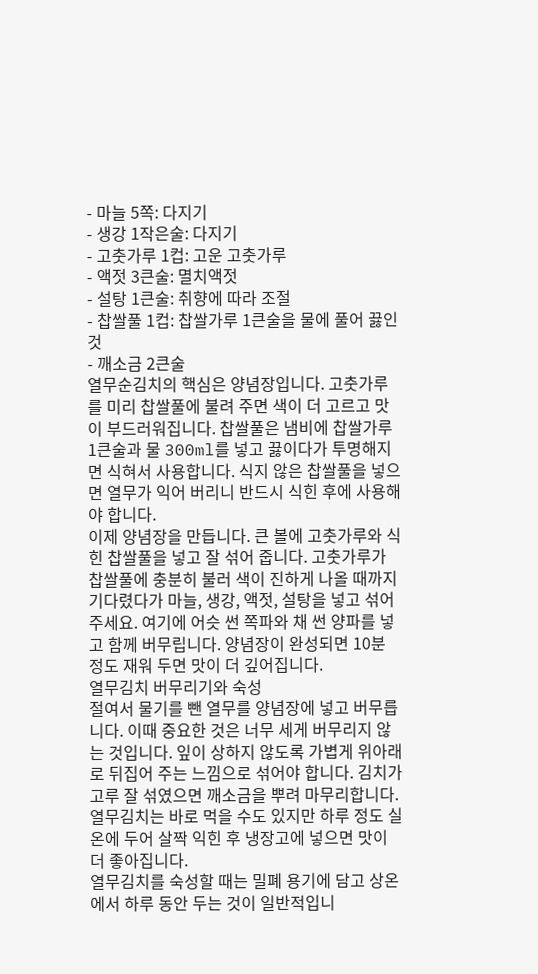- 마늘 5쪽: 다지기
- 생강 1작은술: 다지기
- 고춧가루 1컵: 고운 고춧가루
- 액젓 3큰술: 멸치액젓
- 설탕 1큰술: 취향에 따라 조절
- 찹쌀풀 1컵: 찹쌀가루 1큰술을 물에 풀어 끓인 것
- 깨소금 2큰술
열무순김치의 핵심은 양념장입니다. 고춧가루를 미리 찹쌀풀에 불려 주면 색이 더 고르고 맛이 부드러워집니다. 찹쌀풀은 냄비에 찹쌀가루 1큰술과 물 300ml를 넣고 끓이다가 투명해지면 식혀서 사용합니다. 식지 않은 찹쌀풀을 넣으면 열무가 익어 버리니 반드시 식힌 후에 사용해야 합니다.
이제 양념장을 만듭니다. 큰 볼에 고춧가루와 식힌 찹쌀풀을 넣고 잘 섞어 줍니다. 고춧가루가 찹쌀풀에 충분히 불러 색이 진하게 나올 때까지 기다렸다가 마늘, 생강, 액젓, 설탕을 넣고 섞어 주세요. 여기에 어슷 썬 쪽파와 채 썬 양파를 넣고 함께 버무립니다. 양념장이 완성되면 10분 정도 재워 두면 맛이 더 깊어집니다.
열무김치 버무리기와 숙성
절여서 물기를 뺀 열무를 양념장에 넣고 버무릅니다. 이때 중요한 것은 너무 세게 버무리지 않는 것입니다. 잎이 상하지 않도록 가볍게 위아래로 뒤집어 주는 느낌으로 섞어야 합니다. 김치가 고루 잘 섞였으면 깨소금을 뿌려 마무리합니다. 열무김치는 바로 먹을 수도 있지만 하루 정도 실온에 두어 살짝 익힌 후 냉장고에 넣으면 맛이 더 좋아집니다.
열무김치를 숙성할 때는 밀폐 용기에 담고 상온에서 하루 동안 두는 것이 일반적입니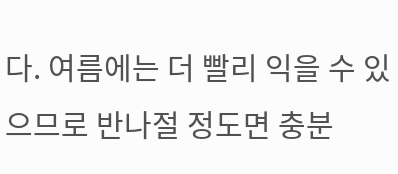다. 여름에는 더 빨리 익을 수 있으므로 반나절 정도면 충분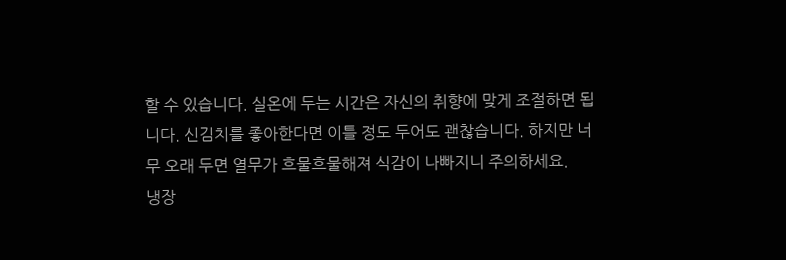할 수 있습니다. 실온에 두는 시간은 자신의 취향에 맞게 조절하면 됩니다. 신김치를 좋아한다면 이틀 정도 두어도 괜찮습니다. 하지만 너무 오래 두면 열무가 흐물흐물해져 식감이 나빠지니 주의하세요.
냉장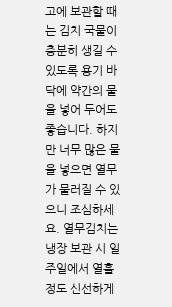고에 보관할 때는 김치 국물이 충분히 생길 수 있도록 용기 바닥에 약간의 물을 넣어 두어도 좋습니다. 하지만 너무 많은 물을 넣으면 열무가 물러질 수 있으니 조심하세요. 열무김치는 냉장 보관 시 일주일에서 열흘 정도 신선하게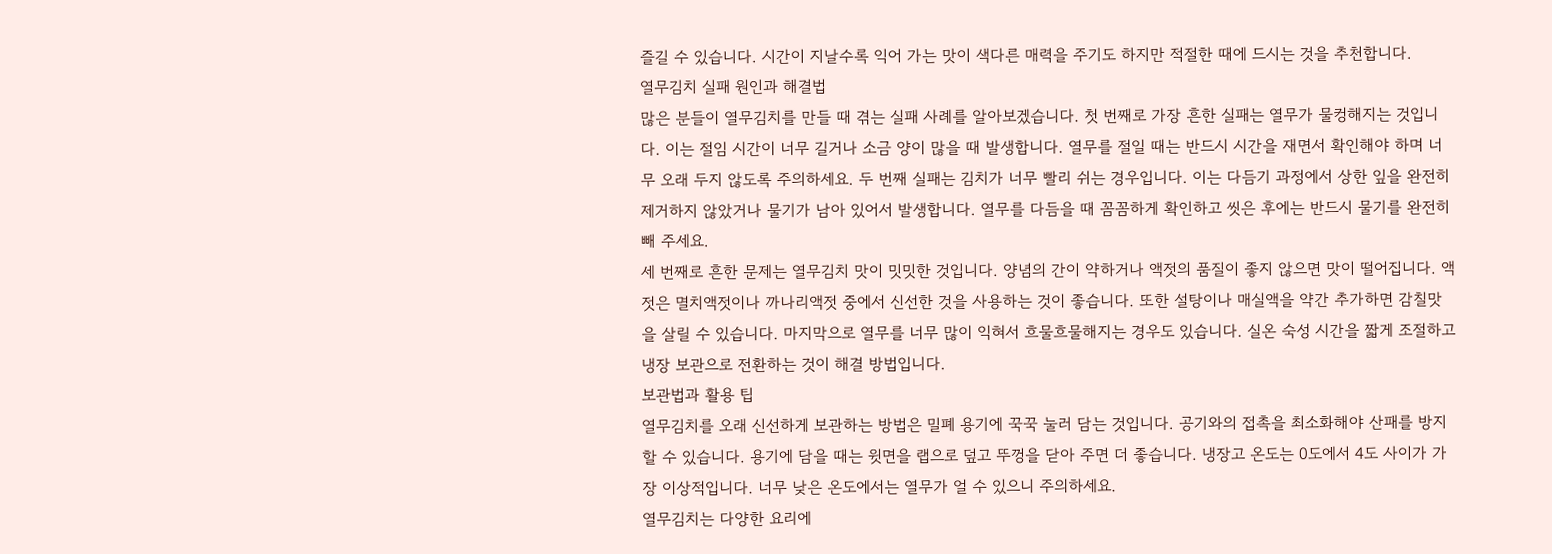즐길 수 있습니다. 시간이 지날수록 익어 가는 맛이 색다른 매력을 주기도 하지만 적절한 때에 드시는 것을 추천합니다.
열무김치 실패 원인과 해결법
많은 분들이 열무김치를 만들 때 겪는 실패 사례를 알아보겠습니다. 첫 번째로 가장 흔한 실패는 열무가 물컹해지는 것입니다. 이는 절임 시간이 너무 길거나 소금 양이 많을 때 발생합니다. 열무를 절일 때는 반드시 시간을 재면서 확인해야 하며 너무 오래 두지 않도록 주의하세요. 두 번째 실패는 김치가 너무 빨리 쉬는 경우입니다. 이는 다듬기 과정에서 상한 잎을 완전히 제거하지 않았거나 물기가 남아 있어서 발생합니다. 열무를 다듬을 때 꼼꼼하게 확인하고 씻은 후에는 반드시 물기를 완전히 빼 주세요.
세 번째로 흔한 문제는 열무김치 맛이 밋밋한 것입니다. 양념의 간이 약하거나 액젓의 품질이 좋지 않으면 맛이 떨어집니다. 액젓은 멸치액젓이나 까나리액젓 중에서 신선한 것을 사용하는 것이 좋습니다. 또한 설탕이나 매실액을 약간 추가하면 감칠맛을 살릴 수 있습니다. 마지막으로 열무를 너무 많이 익혀서 흐물흐물해지는 경우도 있습니다. 실온 숙성 시간을 짧게 조절하고 냉장 보관으로 전환하는 것이 해결 방법입니다.
보관법과 활용 팁
열무김치를 오래 신선하게 보관하는 방법은 밀폐 용기에 꾹꾹 눌러 담는 것입니다. 공기와의 접촉을 최소화해야 산패를 방지할 수 있습니다. 용기에 담을 때는 윗면을 랩으로 덮고 뚜껑을 닫아 주면 더 좋습니다. 냉장고 온도는 0도에서 4도 사이가 가장 이상적입니다. 너무 낮은 온도에서는 열무가 얼 수 있으니 주의하세요.
열무김치는 다양한 요리에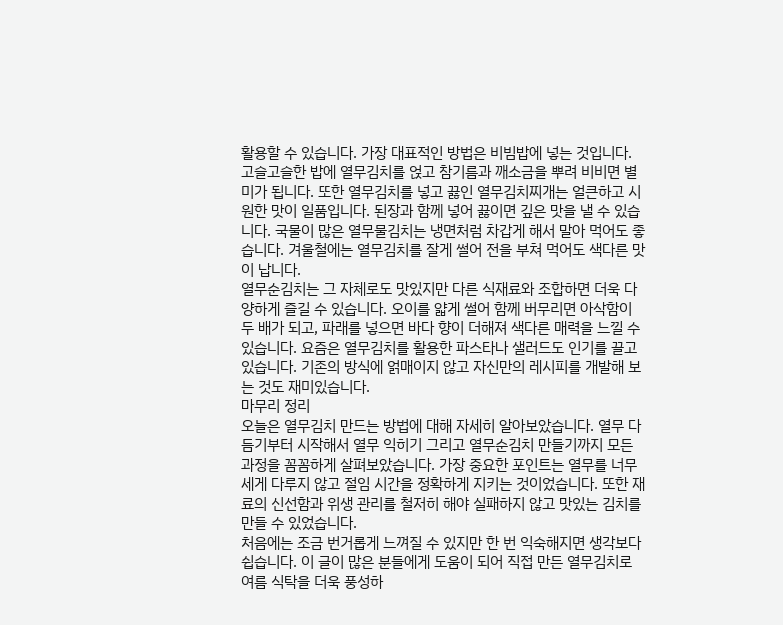활용할 수 있습니다. 가장 대표적인 방법은 비빔밥에 넣는 것입니다. 고슬고슬한 밥에 열무김치를 얹고 참기름과 깨소금을 뿌려 비비면 별미가 됩니다. 또한 열무김치를 넣고 끓인 열무김치찌개는 얼큰하고 시원한 맛이 일품입니다. 된장과 함께 넣어 끓이면 깊은 맛을 낼 수 있습니다. 국물이 많은 열무물김치는 냉면처럼 차갑게 해서 말아 먹어도 좋습니다. 겨울철에는 열무김치를 잘게 썰어 전을 부쳐 먹어도 색다른 맛이 납니다.
열무순김치는 그 자체로도 맛있지만 다른 식재료와 조합하면 더욱 다양하게 즐길 수 있습니다. 오이를 얇게 썰어 함께 버무리면 아삭함이 두 배가 되고, 파래를 넣으면 바다 향이 더해져 색다른 매력을 느낄 수 있습니다. 요즘은 열무김치를 활용한 파스타나 샐러드도 인기를 끌고 있습니다. 기존의 방식에 얽매이지 않고 자신만의 레시피를 개발해 보는 것도 재미있습니다.
마무리 정리
오늘은 열무김치 만드는 방법에 대해 자세히 알아보았습니다. 열무 다듬기부터 시작해서 열무 익히기 그리고 열무순김치 만들기까지 모든 과정을 꼼꼼하게 살펴보았습니다. 가장 중요한 포인트는 열무를 너무 세게 다루지 않고 절임 시간을 정확하게 지키는 것이었습니다. 또한 재료의 신선함과 위생 관리를 철저히 해야 실패하지 않고 맛있는 김치를 만들 수 있었습니다.
처음에는 조금 번거롭게 느껴질 수 있지만 한 번 익숙해지면 생각보다 쉽습니다. 이 글이 많은 분들에게 도움이 되어 직접 만든 열무김치로 여름 식탁을 더욱 풍성하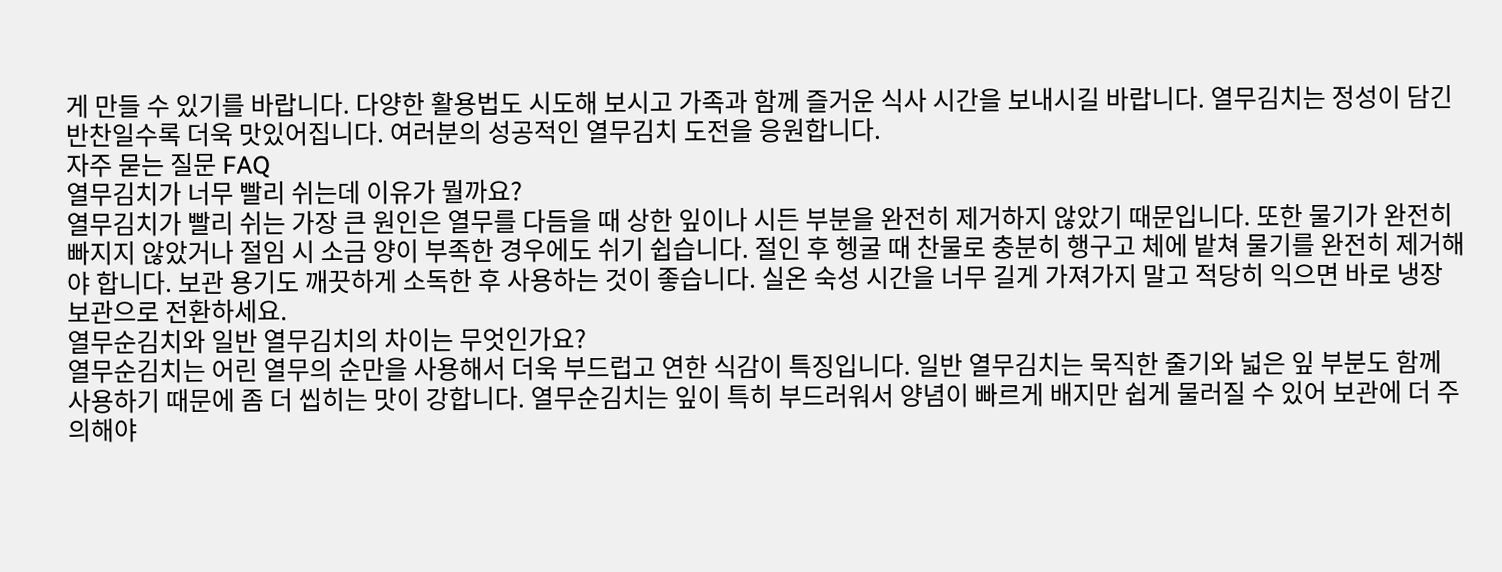게 만들 수 있기를 바랍니다. 다양한 활용법도 시도해 보시고 가족과 함께 즐거운 식사 시간을 보내시길 바랍니다. 열무김치는 정성이 담긴 반찬일수록 더욱 맛있어집니다. 여러분의 성공적인 열무김치 도전을 응원합니다.
자주 묻는 질문 FAQ
열무김치가 너무 빨리 쉬는데 이유가 뭘까요?
열무김치가 빨리 쉬는 가장 큰 원인은 열무를 다듬을 때 상한 잎이나 시든 부분을 완전히 제거하지 않았기 때문입니다. 또한 물기가 완전히 빠지지 않았거나 절임 시 소금 양이 부족한 경우에도 쉬기 쉽습니다. 절인 후 헹굴 때 찬물로 충분히 행구고 체에 밭쳐 물기를 완전히 제거해야 합니다. 보관 용기도 깨끗하게 소독한 후 사용하는 것이 좋습니다. 실온 숙성 시간을 너무 길게 가져가지 말고 적당히 익으면 바로 냉장 보관으로 전환하세요.
열무순김치와 일반 열무김치의 차이는 무엇인가요?
열무순김치는 어린 열무의 순만을 사용해서 더욱 부드럽고 연한 식감이 특징입니다. 일반 열무김치는 묵직한 줄기와 넓은 잎 부분도 함께 사용하기 때문에 좀 더 씹히는 맛이 강합니다. 열무순김치는 잎이 특히 부드러워서 양념이 빠르게 배지만 쉽게 물러질 수 있어 보관에 더 주의해야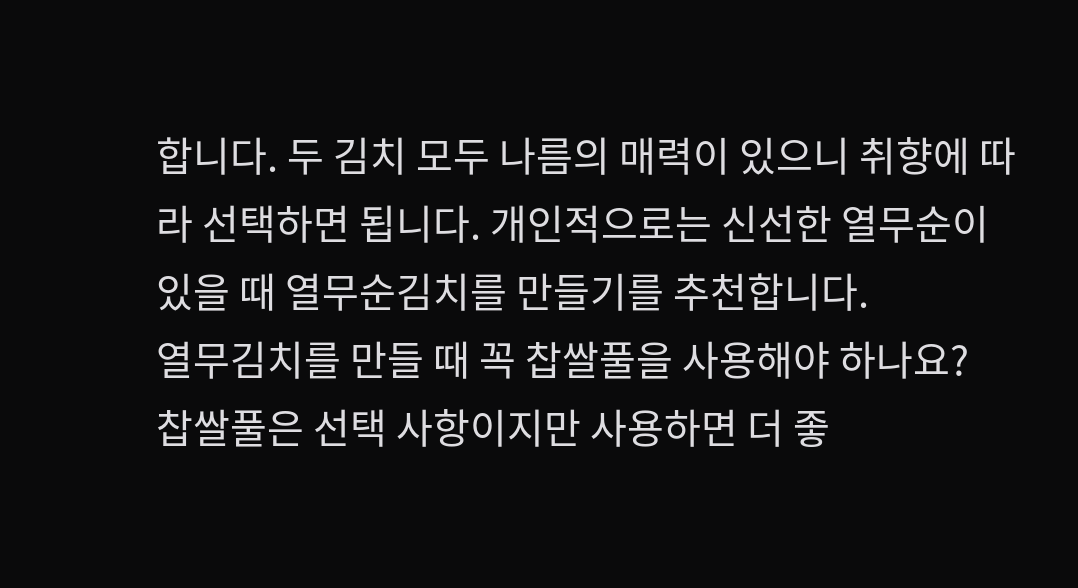합니다. 두 김치 모두 나름의 매력이 있으니 취향에 따라 선택하면 됩니다. 개인적으로는 신선한 열무순이 있을 때 열무순김치를 만들기를 추천합니다.
열무김치를 만들 때 꼭 찹쌀풀을 사용해야 하나요?
찹쌀풀은 선택 사항이지만 사용하면 더 좋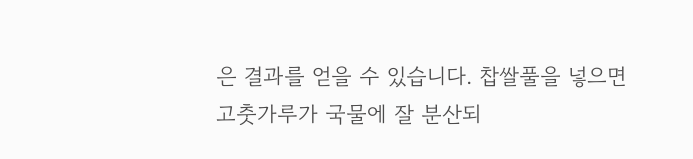은 결과를 얻을 수 있습니다. 찹쌀풀을 넣으면 고춧가루가 국물에 잘 분산되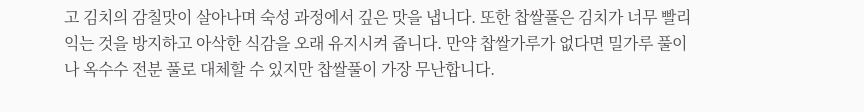고 김치의 감칠맛이 살아나며 숙성 과정에서 깊은 맛을 냅니다. 또한 찹쌀풀은 김치가 너무 빨리 익는 것을 방지하고 아삭한 식감을 오래 유지시켜 줍니다. 만약 찹쌀가루가 없다면 밀가루 풀이나 옥수수 전분 풀로 대체할 수 있지만 찹쌀풀이 가장 무난합니다.